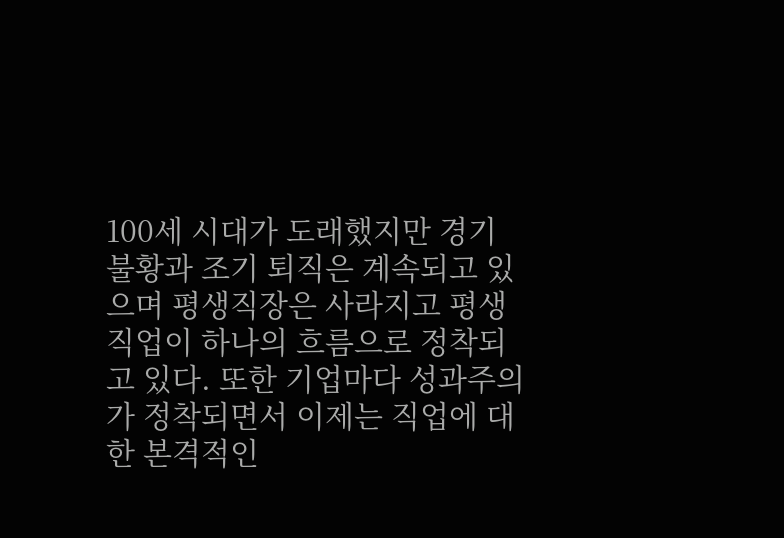100세 시대가 도래했지만 경기 불황과 조기 퇴직은 계속되고 있으며 평생직장은 사라지고 평생직업이 하나의 흐름으로 정착되고 있다. 또한 기업마다 성과주의가 정착되면서 이제는 직업에 대한 본격적인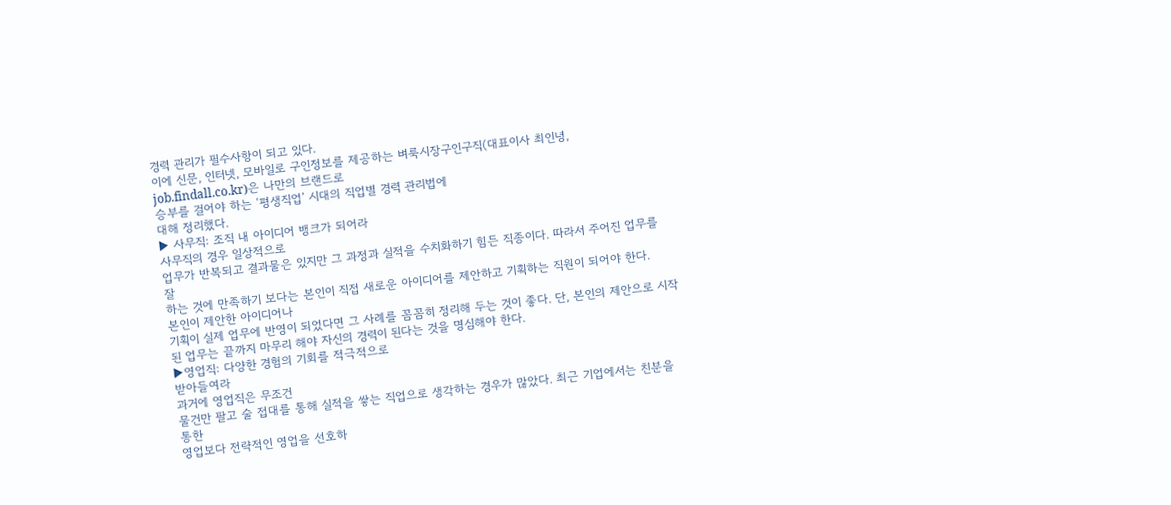경력 관리가 필수사항이 되고 있다.
이에 신문, 인터넷, 모바일로 구인정보를 제공하는 벼룩시장구인구직(대표이사 최인녕, job.findall.co.kr)은 나만의 브랜드로
승부를 걸어야 하는 ‘평생직업’ 시대의 직업별 경력 관리법에
대해 정리했다.
▶ 사무직: 조직 내 아이디어 뱅크가 되어라
사무직의 경우 일상적으로
업무가 반복되고 결과물은 있지만 그 과정과 실적을 수치화하기 힘든 직종이다. 따라서 주어진 업무를 잘
하는 것에 만족하기 보다는 본인이 직접 새로운 아이디어를 제안하고 기획하는 직원이 되어야 한다.
본인이 제안한 아이디어나
기획이 실제 업무에 반영이 되었다면 그 사례를 꼼꼼히 정리해 두는 것이 좋다. 단, 본인의 제안으로 시작된 업무는 끝까지 마무리 해야 자신의 경력이 된다는 것을 명심해야 한다.
▶영업직: 다양한 경험의 기회를 적극적으로
받아들여라
과거에 영업직은 무조건
물건만 팔고 술 접대를 통해 실적을 쌓는 직업으로 생각하는 경우가 많았다. 최근 기업에서는 친분을 통한
영업보다 전략적인 영업을 선호하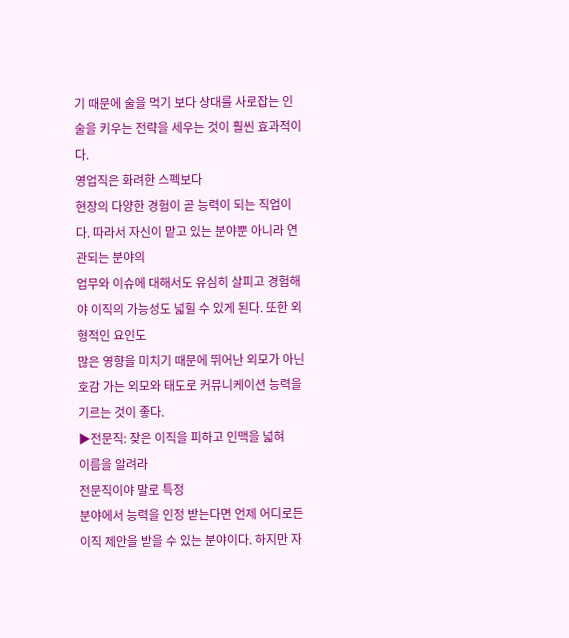기 때문에 술을 먹기 보다 상대를 사로잡는 인술을 키우는 전략을 세우는 것이 훨씬 효과적이다.
영업직은 화려한 스펙보다
현장의 다양한 경험이 곧 능력이 되는 직업이다. 따라서 자신이 맡고 있는 분야뿐 아니라 연관되는 분야의
업무와 이슈에 대해서도 유심히 살피고 경험해야 이직의 가능성도 넓힐 수 있게 된다. 또한 외형적인 요인도
많은 영향을 미치기 때문에 뛰어난 외모가 아닌 호감 가는 외모와 태도로 커뮤니케이션 능력을 기르는 것이 좋다.
▶전문직: 잦은 이직을 피하고 인맥을 넓혀
이름을 알려라
전문직이야 말로 특정
분야에서 능력을 인정 받는다면 언제 어디로든 이직 제안을 받을 수 있는 분야이다. 하지만 자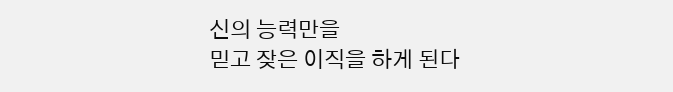신의 능력만을
믿고 잦은 이직을 하게 된다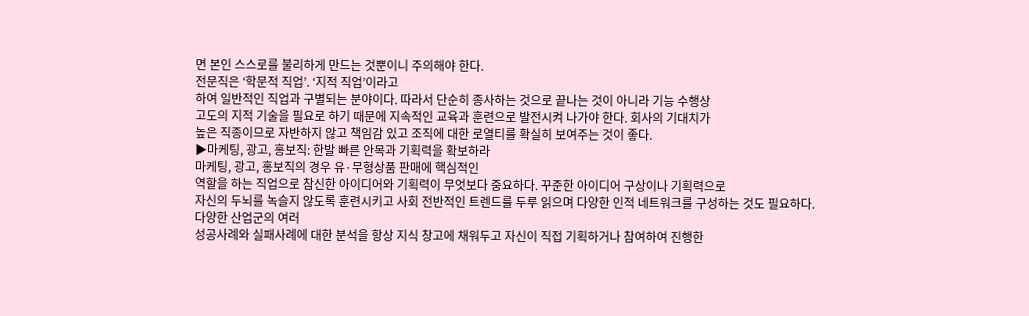면 본인 스스로를 불리하게 만드는 것뿐이니 주의해야 한다.
전문직은 ‘학문적 직업’. ‘지적 직업’이라고
하여 일반적인 직업과 구별되는 분야이다. 따라서 단순히 종사하는 것으로 끝나는 것이 아니라 기능 수행상
고도의 지적 기술을 필요로 하기 때문에 지속적인 교육과 훈련으로 발전시켜 나가야 한다. 회사의 기대치가
높은 직종이므로 자반하지 않고 책임감 있고 조직에 대한 로열티를 확실히 보여주는 것이 좋다.
▶마케팅, 광고, 홍보직: 한발 빠른 안목과 기획력을 확보하라
마케팅, 광고, 홍보직의 경우 유·무형상품 판매에 핵심적인
역할을 하는 직업으로 참신한 아이디어와 기획력이 무엇보다 중요하다. 꾸준한 아이디어 구상이나 기획력으로
자신의 두뇌를 녹슬지 않도록 훈련시키고 사회 전반적인 트렌드를 두루 읽으며 다양한 인적 네트워크를 구성하는 것도 필요하다.
다양한 산업군의 여러
성공사례와 실패사례에 대한 분석을 항상 지식 창고에 채워두고 자신이 직접 기획하거나 참여하여 진행한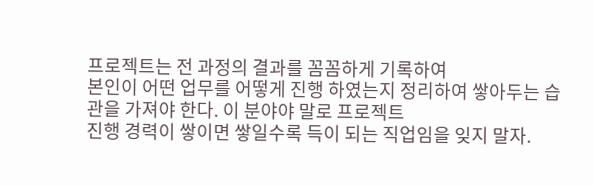프로젝트는 전 과정의 결과를 꼼꼼하게 기록하여
본인이 어떤 업무를 어떻게 진행 하였는지 정리하여 쌓아두는 습관을 가져야 한다. 이 분야야 말로 프로젝트
진행 경력이 쌓이면 쌓일수록 득이 되는 직업임을 잊지 말자.